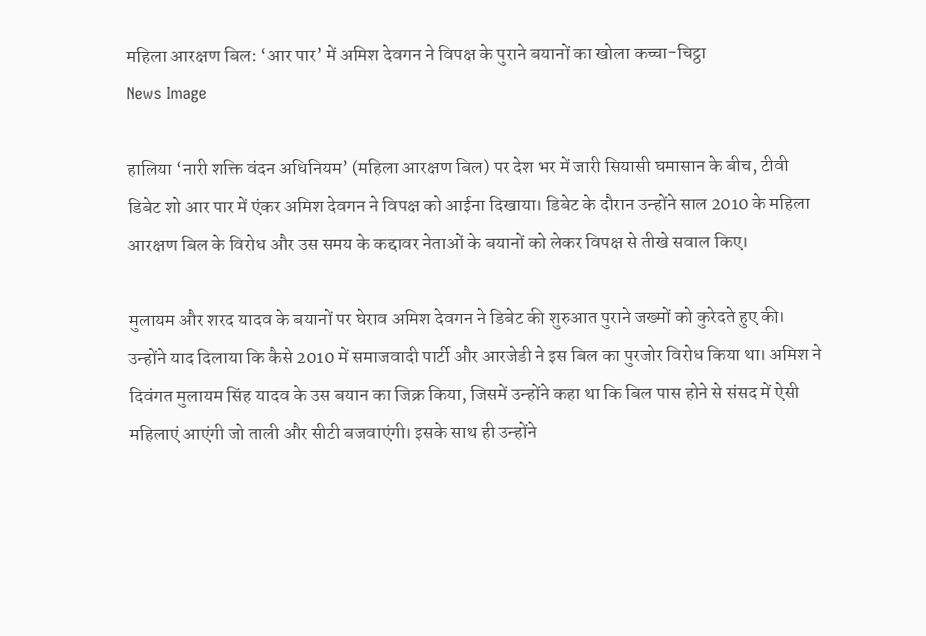महिला आरक्षण बिल: ‘आर पार’ में अमिश देवगन ने विपक्ष के पुराने बयानों का खोला कच्चा-चिट्ठा
News Image

हालिया ‘नारी शक्ति वंदन अधिनियम’ (महिला आरक्षण बिल) पर देश भर में जारी सियासी घमासान के बीच, टीवी डिबेट शो आर पार में एंकर अमिश देवगन ने विपक्ष को आईना दिखाया। डिबेट के दौरान उन्होंने साल 2010 के महिला आरक्षण बिल के विरोध और उस समय के कद्दावर नेताओं के बयानों को लेकर विपक्ष से तीखे सवाल किए।

मुलायम और शरद यादव के बयानों पर घेराव अमिश देवगन ने डिबेट की शुरुआत पुराने जख्मों को कुरेदते हुए की। उन्होंने याद दिलाया कि कैसे 2010 में समाजवादी पार्टी और आरजेडी ने इस बिल का पुरजोर विरोध किया था। अमिश ने दिवंगत मुलायम सिंह यादव के उस बयान का जिक्र किया, जिसमें उन्होंने कहा था कि बिल पास होने से संसद में ऐसी महिलाएं आएंगी जो ताली और सीटी बजवाएंगी। इसके साथ ही उन्होंने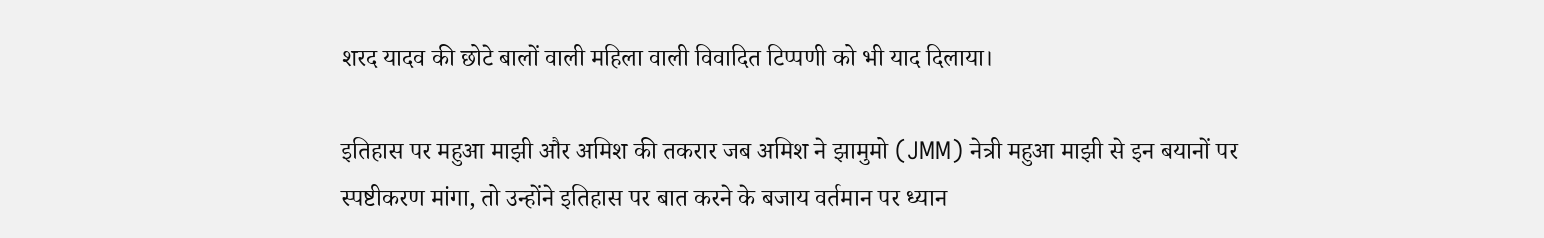शरद यादव की छोटे बालों वाली महिला वाली विवादित टिप्पणी को भी याद दिलाया।

इतिहास पर महुआ माझी और अमिश की तकरार जब अमिश ने झामुमो (JMM) नेत्री महुआ माझी से इन बयानों पर स्पष्टीकरण मांगा, तो उन्होंने इतिहास पर बात करने के बजाय वर्तमान पर ध्यान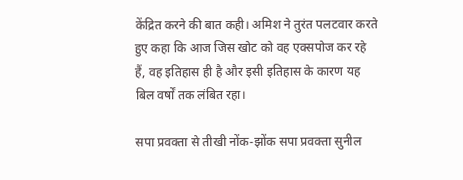केंद्रित करने की बात कही। अमिश ने तुरंत पलटवार करते हुए कहा कि आज जिस खोट को वह एक्सपोज कर रहे हैं, वह इतिहास ही है और इसी इतिहास के कारण यह बिल वर्षों तक लंबित रहा।

सपा प्रवक्ता से तीखी नोंक-झोंक सपा प्रवक्ता सुनील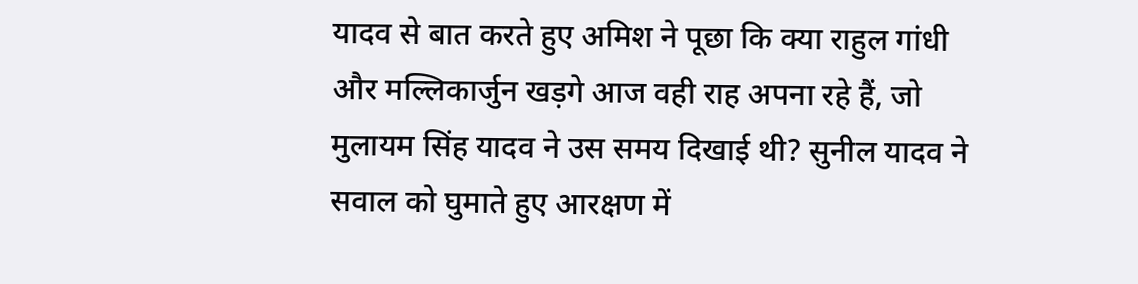यादव से बात करते हुए अमिश ने पूछा कि क्या राहुल गांधी और मल्लिकार्जुन खड़गे आज वही राह अपना रहे हैं, जो मुलायम सिंह यादव ने उस समय दिखाई थी? सुनील यादव ने सवाल को घुमाते हुए आरक्षण में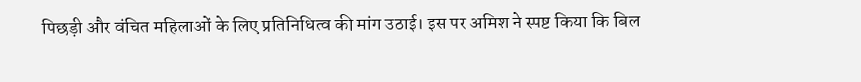पिछड़ी और वंचित महिलाओं के लिए प्रतिनिधित्व की मांग उठाई। इस पर अमिश ने स्पष्ट किया कि बिल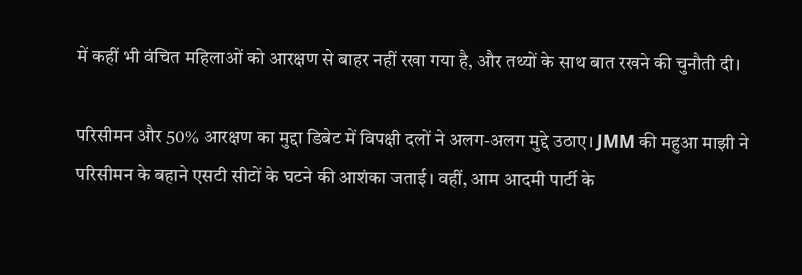में कहीं भी वंचित महिलाओं को आरक्षण से बाहर नहीं रखा गया है, और तथ्यों के साथ बात रखने की चुनौती दी।

परिसीमन और 50% आरक्षण का मुद्दा डिबेट में विपक्षी दलों ने अलग-अलग मुद्दे उठाए। JMM की महुआ माझी ने परिसीमन के बहाने एसटी सीटों के घटने की आशंका जताई। वहीं, आम आदमी पार्टी के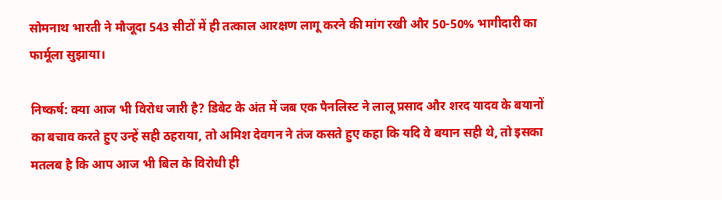सोमनाथ भारती ने मौजूदा 543 सीटों में ही तत्काल आरक्षण लागू करने की मांग रखी और 50-50% भागीदारी का फार्मूला सुझाया।

निष्कर्ष: क्या आज भी विरोध जारी है? डिबेट के अंत में जब एक पैनलिस्ट ने लालू प्रसाद और शरद यादव के बयानों का बचाव करते हुए उन्हें सही ठहराया, तो अमिश देवगन ने तंज कसते हुए कहा कि यदि वे बयान सही थे, तो इसका मतलब है कि आप आज भी बिल के विरोधी ही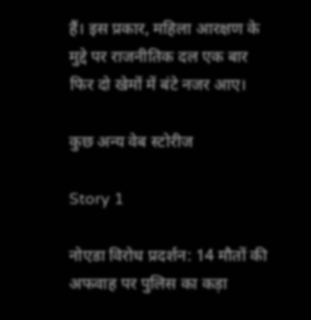हैं। इस प्रकार, महिला आरक्षण के मुद्दे पर राजनीतिक दल एक बार फिर दो खेमों में बंटे नजर आए।

कुछ अन्य वेब स्टोरीज

Story 1

नोएडा विरोध प्रदर्शन: 14 मौतों की अफवाह पर पुलिस का कड़ा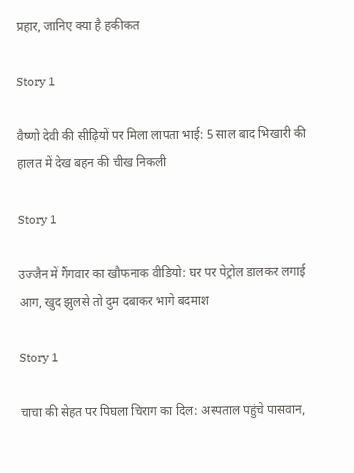प्रहार, जानिए क्या है हकीकत

Story 1

वैष्णो देवी की सीढ़ियों पर मिला लापता भाई: 5 साल बाद भिखारी की हालत में देख बहन की चीख निकली

Story 1

उज्जैन में गैंगवार का खौफनाक वीडियो: घर पर पेट्रोल डालकर लगाई आग, खुद झुलसे तो दुम दबाकर भागे बदमाश

Story 1

चाचा की सेहत पर पिघला चिराग का दिल: अस्पताल पहुंचे पासवान,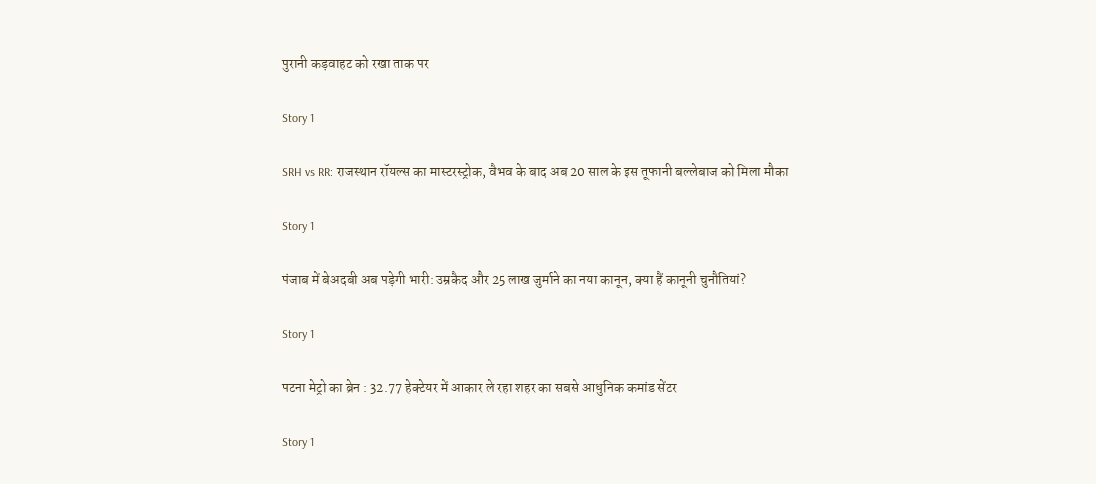पुरानी कड़वाहट को रखा ताक पर

Story 1

SRH vs RR: राजस्थान रॉयल्स का मास्टरस्ट्रोक, वैभव के बाद अब 20 साल के इस तूफानी बल्लेबाज को मिला मौका

Story 1

पंजाब में बेअदबी अब पड़ेगी भारी: उम्रकैद और 25 लाख जुर्माने का नया कानून, क्या हैं कानूनी चुनौतियां?

Story 1

पटना मेट्रो का ब्रेन : 32.77 हेक्टेयर में आकार ले रहा शहर का सबसे आधुनिक कमांड सेंटर

Story 1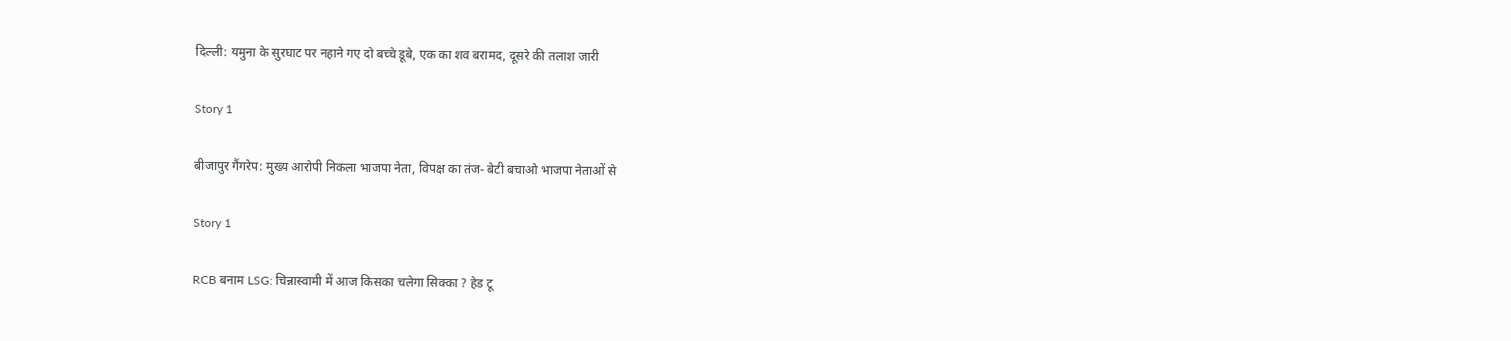दिल्ली: यमुना के सुरघाट पर नहाने गए दो बच्चे डूबे, एक का शव बरामद, दूसरे की तलाश जारी

Story 1

बीजापुर गैंगरेप: मुख्य आरोपी निकला भाजपा नेता, विपक्ष का तंज- बेटी बचाओ भाजपा नेताओं से

Story 1

RCB बनाम LSG: चिन्नास्वामी में आज किसका चलेगा सिक्का ? हेड टू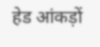हेड आंकड़ों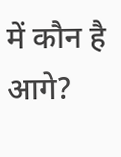में कौन है आगे?